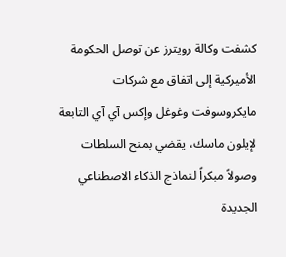كشفت وكالة رويترز عن توصل الحكومة الأميركية إلى اتفاق مع شركات مايكروسوفت وغوغل وإكس آي آي التابعة لإيلون ماسك، يقضي بمنح السلطات وصولاً مبكراً لنماذج الذكاء الاصطناعي الجديدة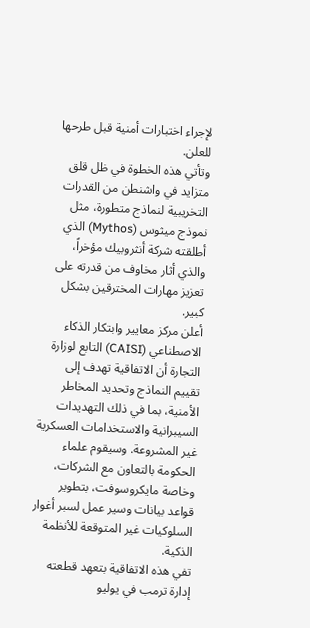لإجراء اختبارات أمنية قبل طرحها للعلن.
وتأتي هذه الخطوة في ظل قلق متزايد في واشنطن من القدرات التخريبية لنماذج متطورة، مثل نموذج ميثوس (Mythos) الذي أطلقته شركة أنثروبيك مؤخراً، والذي أثار مخاوف من قدرته على تعزيز مهارات المخترقين بشكل كبير.
أعلن مركز معايير وابتكار الذكاء الاصطناعي (CAISI) التابع لوزارة التجارة أن الاتفاقية تهدف إلى تقييم النماذج وتحديد المخاطر الأمنية، بما في ذلك التهديدات السيبرانية والاستخدامات العسكرية غير المشروعة. وسيقوم علماء الحكومة بالتعاون مع الشركات، وخاصة مايكروسوفت، بتطوير قواعد بيانات وسير عمل لسبر أغوار السلوكيات غير المتوقعة للأنظمة الذكية.
تفي هذه الاتفاقية بتعهد قطعته إدارة ترمب في يوليو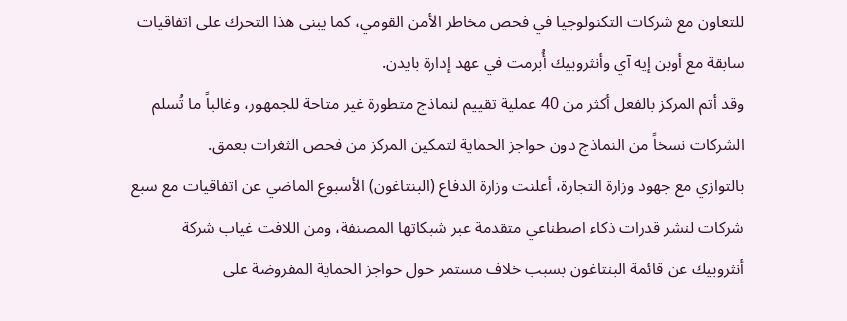للتعاون مع شركات التكنولوجيا في فحص مخاطر الأمن القومي، كما يبنى هذا التحرك على اتفاقيات سابقة مع أوبن إيه آي وأنثروبيك أُبرمت في عهد إدارة بايدن.
وقد أتم المركز بالفعل أكثر من 40 عملية تقييم لنماذج متطورة غير متاحة للجمهور، وغالباً ما تُسلم الشركات نسخاً من النماذج دون حواجز الحماية لتمكين المركز من فحص الثغرات بعمق.
بالتوازي مع جهود وزارة التجارة، أعلنت وزارة الدفاع (البنتاغون) الأسبوع الماضي عن اتفاقيات مع سبع شركات لنشر قدرات ذكاء اصطناعي متقدمة عبر شبكاتها المصنفة، ومن اللافت غياب شركة أنثروبيك عن قائمة البنتاغون بسبب خلاف مستمر حول حواجز الحماية المفروضة على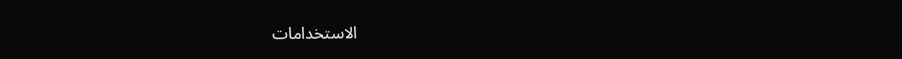الاستخدامات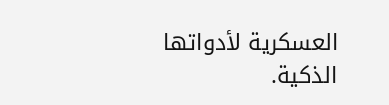العسكرية لأدواتها الذكية.